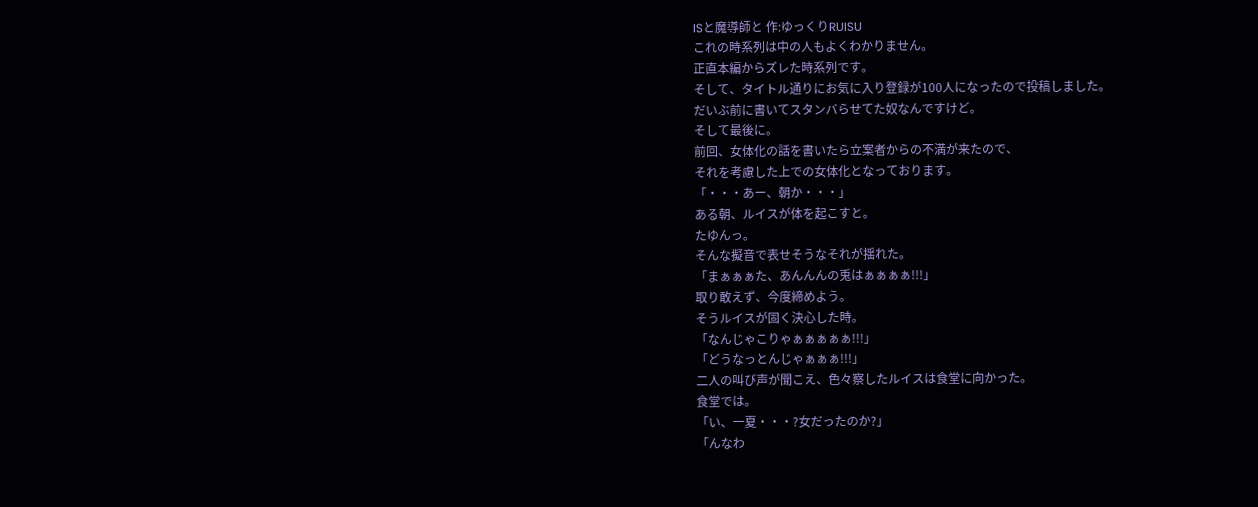ISと魔導師と 作:ゆっくりRUISU
これの時系列は中の人もよくわかりません。
正直本編からズレた時系列です。
そして、タイトル通りにお気に入り登録が100人になったので投稿しました。
だいぶ前に書いてスタンバらせてた奴なんですけど。
そして最後に。
前回、女体化の話を書いたら立案者からの不満が来たので、
それを考慮した上での女体化となっております。
「・・・あー、朝か・・・」
ある朝、ルイスが体を起こすと。
たゆんっ。
そんな擬音で表せそうなそれが揺れた。
「まぁぁぁた、あんんんの兎はぁぁぁぁ!!!」
取り敢えず、今度締めよう。
そうルイスが固く決心した時。
「なんじゃこりゃぁぁぁぁぁ!!!」
「どうなっとんじゃぁぁぁ!!!」
二人の叫び声が聞こえ、色々察したルイスは食堂に向かった。
食堂では。
「い、一夏・・・?女だったのか?」
「んなわ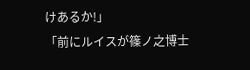けあるか!」
「前にルイスが篠ノ之博士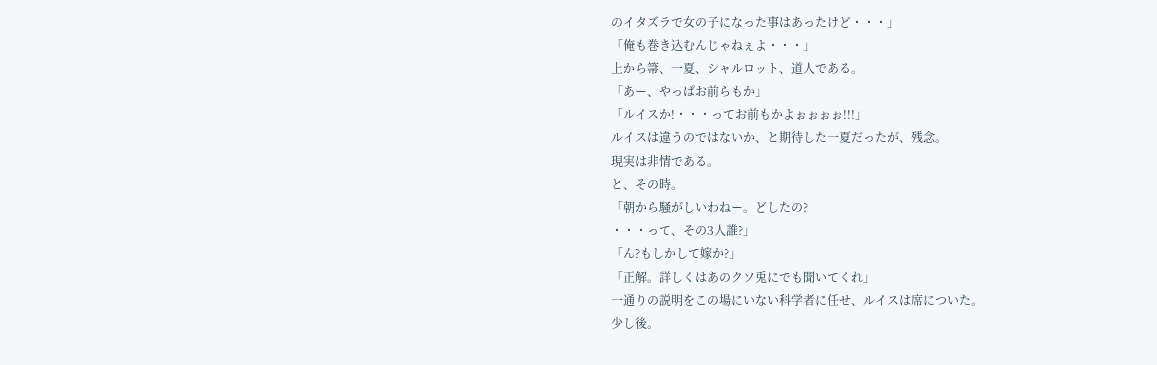のイタズラで女の子になった事はあったけど・・・」
「俺も巻き込むんじゃねぇよ・・・」
上から箒、一夏、シャルロット、道人である。
「あー、やっぱお前らもか」
「ルイスか!・・・ってお前もかよぉぉぉぉ!!!」
ルイスは違うのではないか、と期待した一夏だったが、残念。
現実は非情である。
と、その時。
「朝から騒がしいわねー。どしたの?
・・・って、その3人誰?」
「ん?もしかして嫁か?」
「正解。詳しくはあのクソ兎にでも聞いてくれ」
一通りの説明をこの場にいない科学者に任せ、ルイスは席についた。
少し後。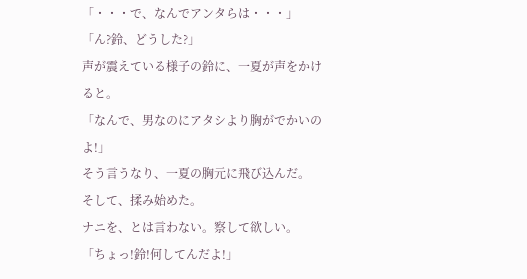「・・・で、なんでアンタらは・・・」
「ん?鈴、どうした?」
声が震えている様子の鈴に、一夏が声をかけると。
「なんで、男なのにアタシより胸がでかいのよ!」
そう言うなり、一夏の胸元に飛び込んだ。
そして、揉み始めた。
ナニを、とは言わない。察して欲しい。
「ちょっ!鈴!何してんだよ!」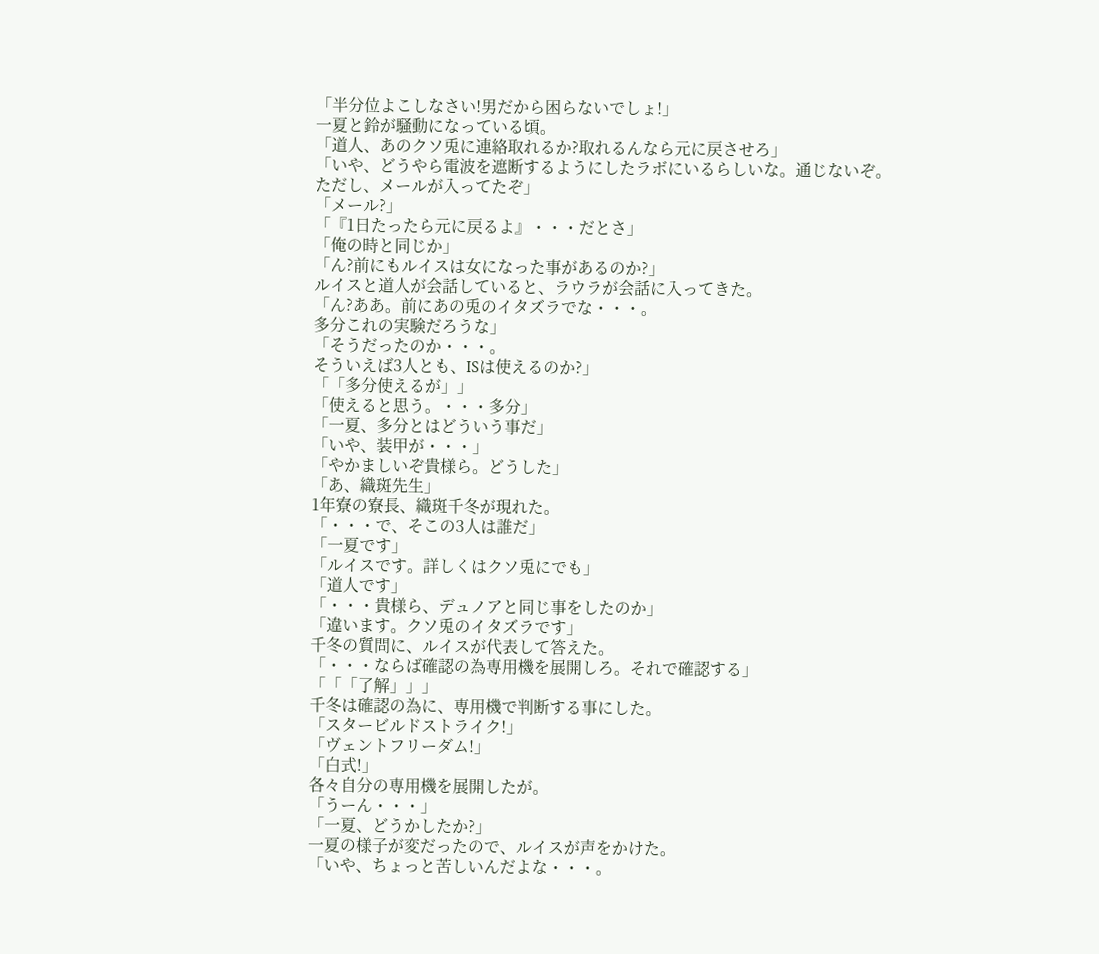「半分位よこしなさい!男だから困らないでしょ!」
一夏と鈴が騒動になっている頃。
「道人、あのクソ兎に連絡取れるか?取れるんなら元に戻させろ」
「いや、どうやら電波を遮断するようにしたラボにいるらしいな。通じないぞ。
ただし、メールが入ってたぞ」
「メール?」
「『1日たったら元に戻るよ』・・・だとさ」
「俺の時と同じか」
「ん?前にもルイスは女になった事があるのか?」
ルイスと道人が会話していると、ラウラが会話に入ってきた。
「ん?ああ。前にあの兎のイタズラでな・・・。
多分これの実験だろうな」
「そうだったのか・・・。
そういえば3人とも、ISは使えるのか?」
「「多分使えるが」」
「使えると思う。・・・多分」
「一夏、多分とはどういう事だ」
「いや、装甲が・・・」
「やかましいぞ貴様ら。どうした」
「あ、織斑先生」
1年寮の寮長、織斑千冬が現れた。
「・・・で、そこの3人は誰だ」
「一夏です」
「ルイスです。詳しくはクソ兎にでも」
「道人です」
「・・・貴様ら、デュノアと同じ事をしたのか」
「違います。クソ兎のイタズラです」
千冬の質問に、ルイスが代表して答えた。
「・・・ならば確認の為専用機を展開しろ。それで確認する」
「「「了解」」」
千冬は確認の為に、専用機で判断する事にした。
「スタービルドストライク!」
「ヴェントフリーダム!」
「白式!」
各々自分の専用機を展開したが。
「うーん・・・」
「一夏、どうかしたか?」
一夏の様子が変だったので、ルイスが声をかけた。
「いや、ちょっと苦しいんだよな・・・。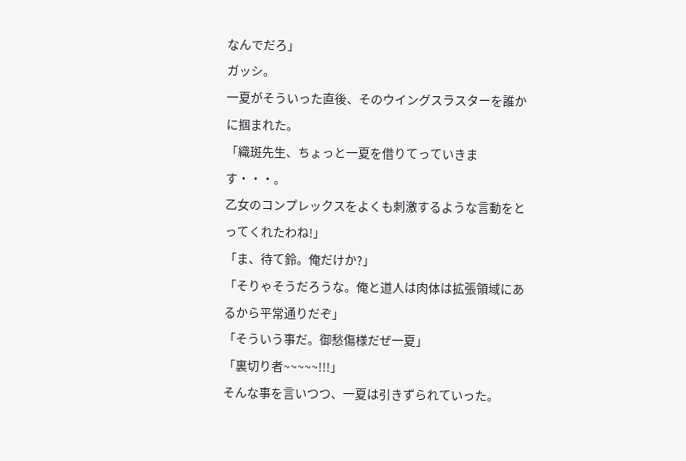なんでだろ」
ガッシ。
一夏がそういった直後、そのウイングスラスターを誰かに掴まれた。
「織斑先生、ちょっと一夏を借りてっていきます・・・。
乙女のコンプレックスをよくも刺激するような言動をとってくれたわね!」
「ま、待て鈴。俺だけか?」
「そりゃそうだろうな。俺と道人は肉体は拡張領域にあるから平常通りだぞ」
「そういう事だ。御愁傷様だぜ一夏」
「裏切り者~~~~~!!!」
そんな事を言いつつ、一夏は引きずられていった。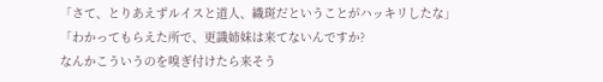「さて、とりあえずルイスと道人、織斑だということがハッキリしたな」
「わかってもらえた所で、更識姉妹は来てないんですか?
なんかこういうのを嗅ぎ付けたら来そう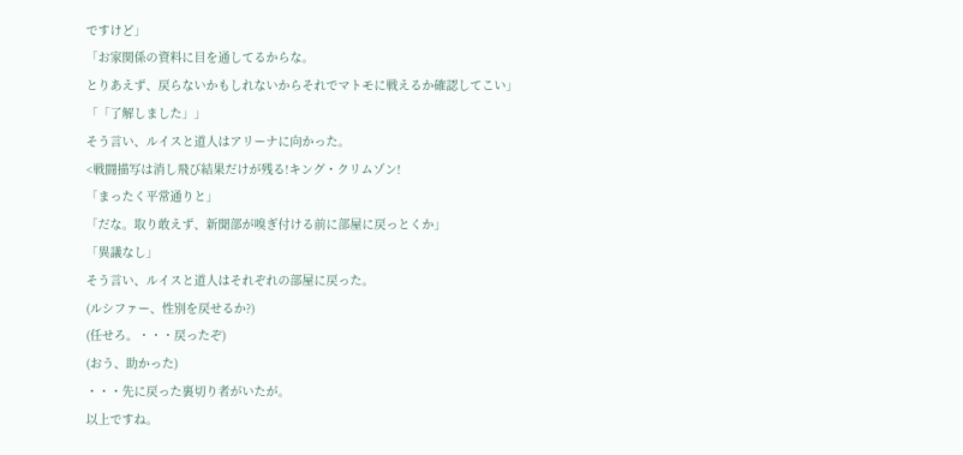ですけど」
「お家関係の資料に目を通してるからな。
とりあえず、戻らないかもしれないからそれでマトモに戦えるか確認してこい」
「「了解しました」」
そう言い、ルイスと道人はアリーナに向かった。
<戦闘描写は消し飛び結果だけが残る!キング・クリムゾン!
「まったく平常通りと」
「だな。取り敢えず、新聞部が嗅ぎ付ける前に部屋に戻っとくか」
「異議なし」
そう言い、ルイスと道人はそれぞれの部屋に戻った。
(ルシファー、性別を戻せるか?)
(任せろ。・・・戻ったぞ)
(おう、助かった)
・・・先に戻った裏切り者がいたが。
以上ですね。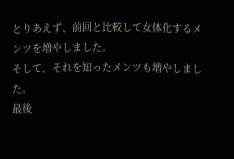とりあえず、前回と比較して女体化するメンツを増やしました。
そして、それを知ったメンツも増やしました。
最後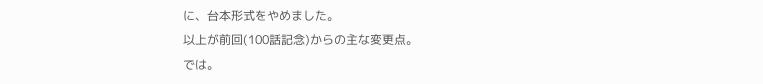に、台本形式をやめました。
以上が前回(100話記念)からの主な変更点。
では。